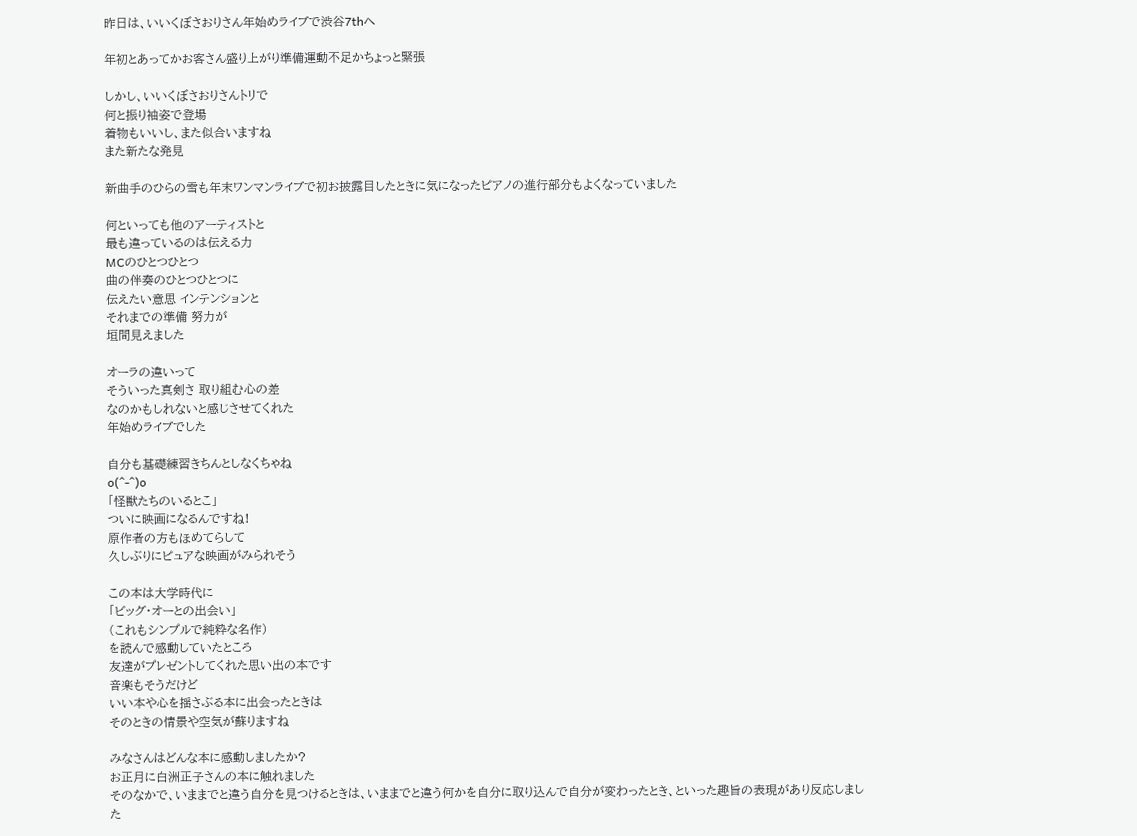昨日は、いいくぼさおりさん年始めライブで渋谷7thへ

年初とあってかお客さん盛り上がり準備運動不足かちょっと緊張

しかし、いいくぼさおりさんトリで
何と振り袖姿で登場
着物もいいし、また似合いますね
また新たな発見

新曲手のひらの雪も年末ワンマンライブで初お披露目したときに気になったピアノの進行部分もよくなっていました

何といっても他のアーティストと
最も違っているのは伝える力
MCのひとつひとつ
曲の伴奏のひとつひとつに
伝えたい意思 インテンションと
それまでの準備 努力が
垣間見えました

オーラの違いって
そういった真剣さ 取り組む心の差
なのかもしれないと感じさせてくれた
年始めライブでした

自分も基礎練習きちんとしなくちゃね
o(^-^)o
「怪獣たちのいるとこ」
ついに映画になるんですね!
原作者の方もほめてらして
久しぶりにピュアな映画がみられそう

この本は大学時代に
「ビッグ・オーとの出会い」
(これもシンプルで純粋な名作)
を読んで感動していたところ
友達がプレゼントしてくれた思い出の本です
音楽もそうだけど
いい本や心を揺さぶる本に出会ったときは
そのときの情景や空気が蘇りますね

みなさんはどんな本に感動しましたか?
お正月に白洲正子さんの本に触れました
そのなかで、いままでと違う自分を見つけるときは、いままでと違う何かを自分に取り込んで自分が変わったとき、といった趣旨の表現があり反応しました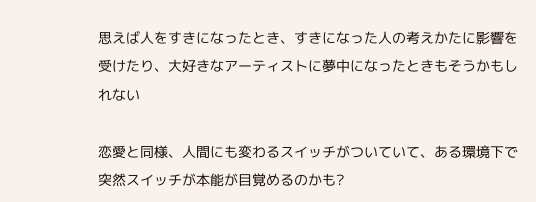思えば人をすきになったとき、すきになった人の考えかたに影響を受けたり、大好きなアーティストに夢中になったときもそうかもしれない

恋愛と同様、人間にも変わるスイッチがついていて、ある環境下で突然スイッチが本能が目覚めるのかも?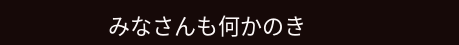みなさんも何かのき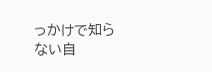っかけで知らない自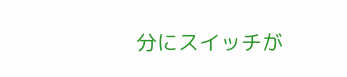分にスイッチが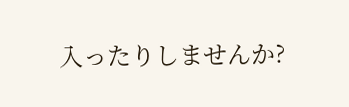入ったりしませんか?